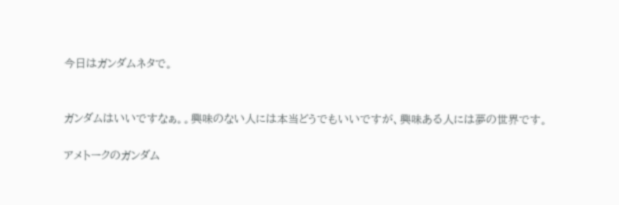今日はガンダムネタで。


ガンダムはいいですなぁ。。興味のない人には本当どうでもいいですが、興味ある人には夢の世界です。

アメトークのガンダム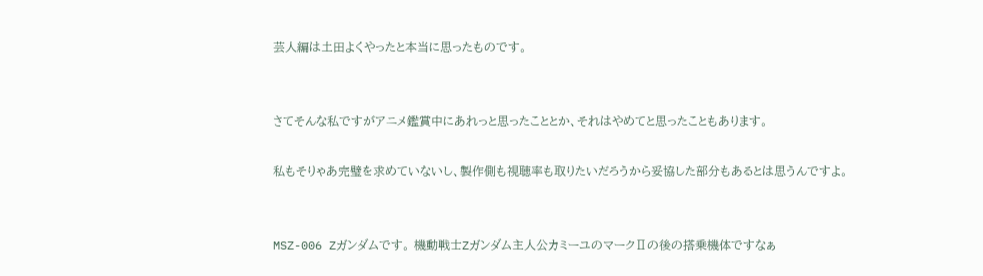芸人編は土田よくやったと本当に思ったものです。


さてそんな私ですがアニメ鑑賞中にあれっと思ったこととか、それはやめてと思ったこともあります。

私もそりゃあ完璧を求めていないし、製作側も視聴率も取りたいだろうから妥協した部分もあるとは思うんですよ。


MSZ-006 Zガンダムです。 機動戦士Zガンダム主人公カミーユのマークⅡの後の搭乗機体ですなぁ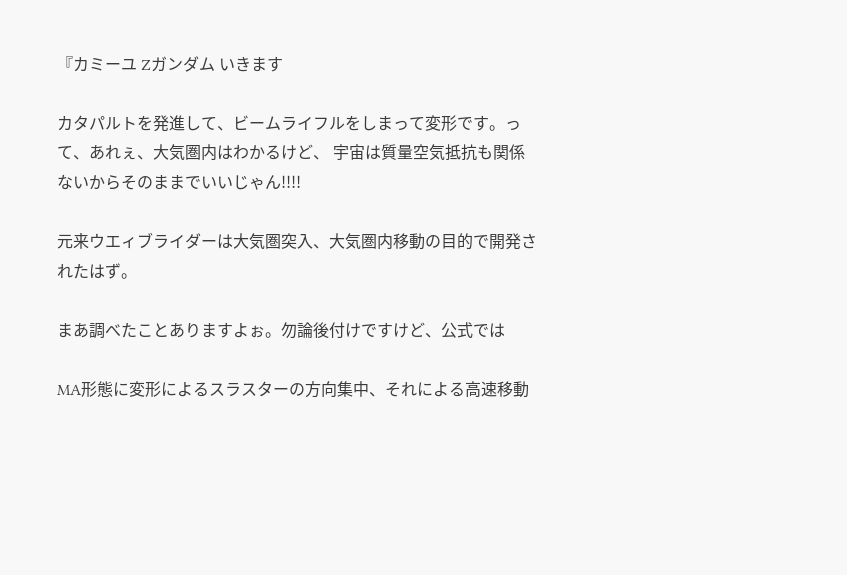『カミーユ Zガンダム いきます

カタパルトを発進して、ビームライフルをしまって変形です。って、あれぇ、大気圏内はわかるけど、 宇宙は質量空気抵抗も関係ないからそのままでいいじゃん!!!!

元来ウエィブライダーは大気圏突入、大気圏内移動の目的で開発されたはず。

まあ調べたことありますよぉ。勿論後付けですけど、公式では

MA形態に変形によるスラスターの方向集中、それによる高速移動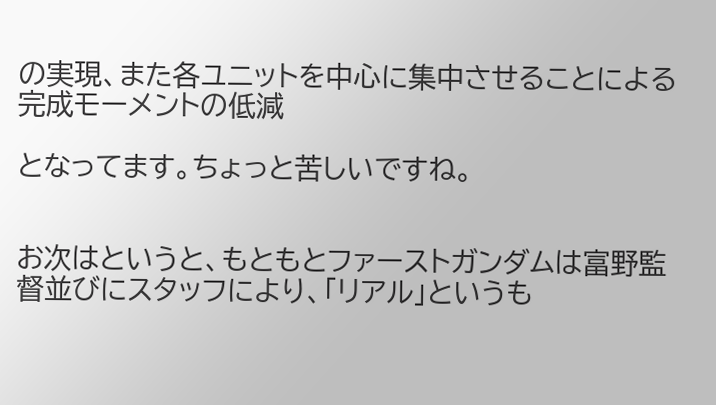の実現、また各ユニットを中心に集中させることによる完成モーメントの低減

となってます。ちょっと苦しいですね。


お次はというと、もともとファーストガンダムは富野監督並びにスタッフにより、「リアル」というも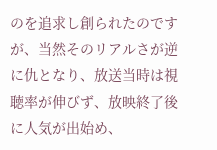のを追求し創られたのですが、当然そのリアルさが逆に仇となり、放送当時は視聴率が伸びず、放映終了後に人気が出始め、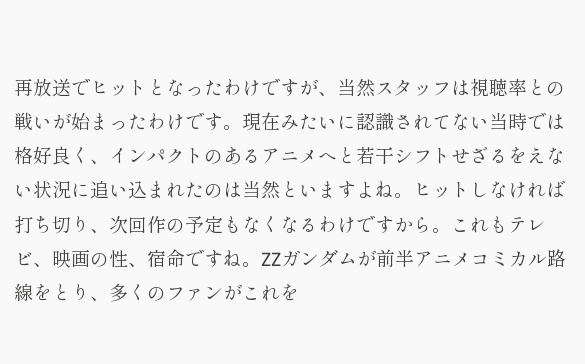再放送でヒットとなったわけですが、当然スタッフは視聴率との戦いが始まったわけです。現在みたいに認識されてない当時では格好良く、インパクトのあるアニメへと若干シフトせざるをえない状況に追い込まれたのは当然といますよね。ヒットしなければ打ち切り、次回作の予定もなくなるわけですから。これもテレビ、映画の性、宿命ですね。ZZガンダムが前半アニメコミカル路線をとり、多くのファンがこれを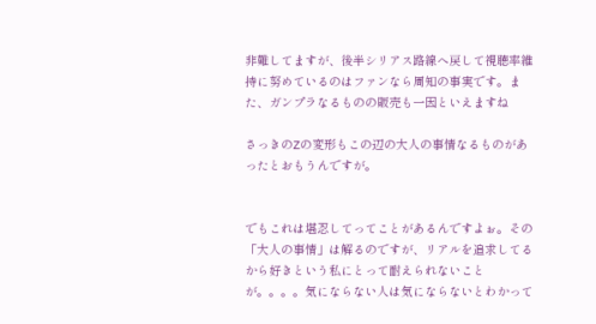非難してますが、後半シリアス路線へ戻して視聴率維持に努めているのはファンなら周知の事実です。また、ガンプラなるものの販売も一因といえますね

さっきのZの変形もこの辺の大人の事情なるものがあったとおもうんですが。


でもこれは堪忍してってことがあるんですよぉ。その「大人の事情」は解るのですが、リアルを追求してるから好きという私にとって耐えられないことが。。。。気にならない人は気にならないとわかって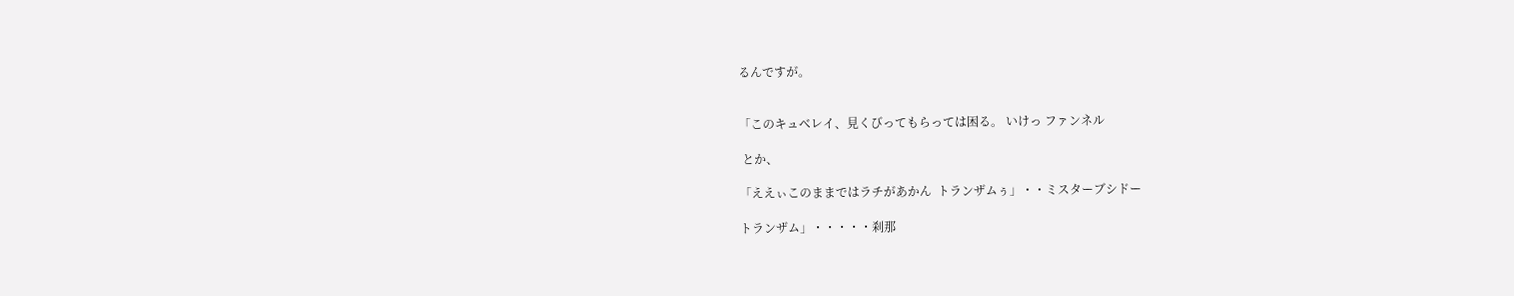るんですが。


「このキュベレイ、見くびってもらっては困る。 いけっ ファンネル

 とか、

「ええぃこのままではラチがあかん  トランザムぅ」・・ミスターブシドー

トランザム」・・・・・刹那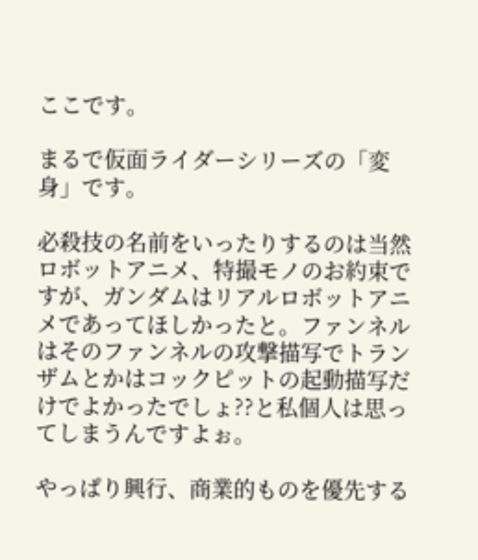ここです。

まるで仮面ライダーシリーズの「変身」です。

必殺技の名前をいったりするのは当然ロボットアニメ、特撮モノのお約束ですが、ガンダムはリアルロボットアニメであってほしかったと。ファンネルはそのファンネルの攻撃描写でトランザムとかはコックピットの起動描写だけでよかったでしょ??と私個人は思ってしまうんですよぉ。

やっぱり興行、商業的ものを優先する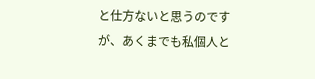と仕方ないと思うのですが、あくまでも私個人と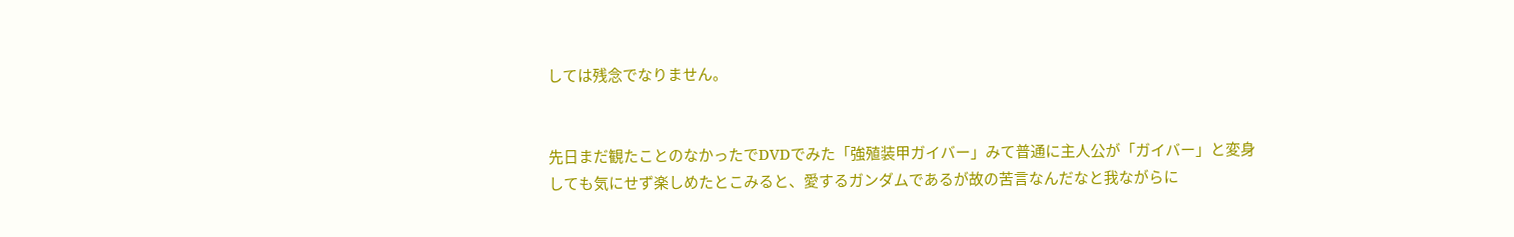しては残念でなりません。


先日まだ観たことのなかったでDVDでみた「強殖装甲ガイバー」みて普通に主人公が「ガイバー」と変身しても気にせず楽しめたとこみると、愛するガンダムであるが故の苦言なんだなと我ながらに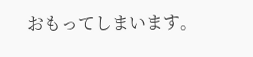おもってしまいます。